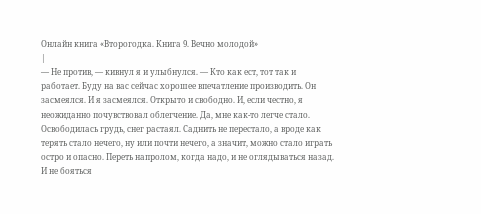Онлайн книга «Второгодка. Книга 9. Вечно молодой»
|
— Не против, — кивнул я и улыбнулся. — Кто как ест, тот так и работает. Буду на вас сейчас хорошее впечатление производить. Он засмеялся. И я засмеялся. Открыто и свободно. И, если честно, я неожиданно почувствовал облегчение. Да, мне как-то легче стало. Освободилась грудь, снег растаял. Саднить не перестало, а вроде как терять стало нечего, ну или почти нечего, а значит, можно стало играть остро и опасно. Переть напролом, когда надо, и не оглядываться назад. И не бояться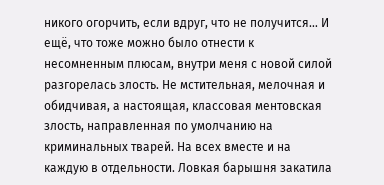никого огорчить, если вдруг, что не получится… И ещё, что тоже можно было отнести к несомненным плюсам, внутри меня с новой силой разгорелась злость. Не мстительная, мелочная и обидчивая, а настоящая, классовая ментовская злость, направленная по умолчанию на криминальных тварей. На всех вместе и на каждую в отдельности. Ловкая барышня закатила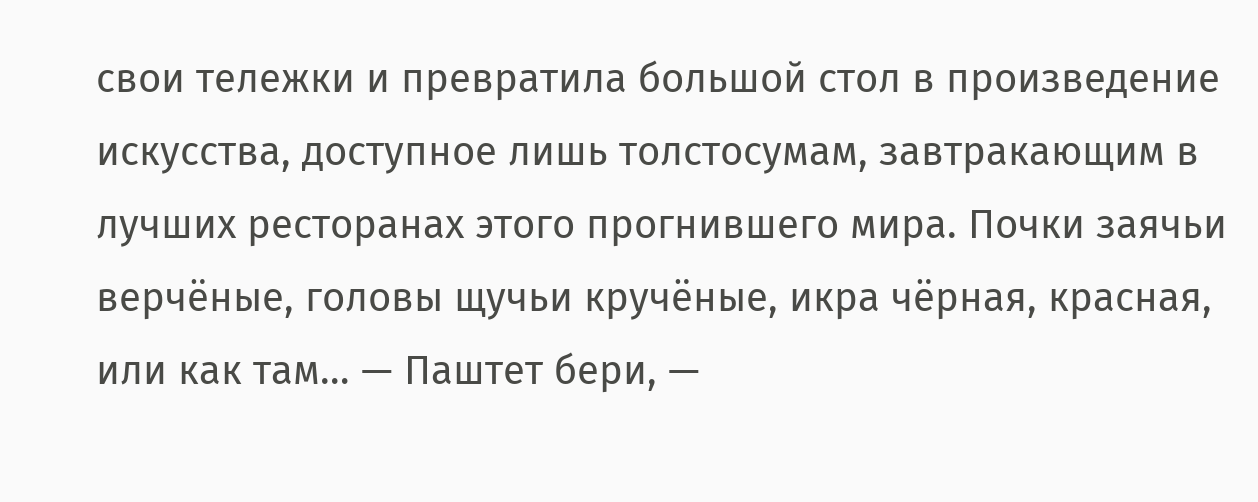свои тележки и превратила большой стол в произведение искусства, доступное лишь толстосумам, завтракающим в лучших ресторанах этого прогнившего мира. Почки заячьи верчёные, головы щучьи кручёные, икра чёрная, красная, или как там… — Паштет бери, —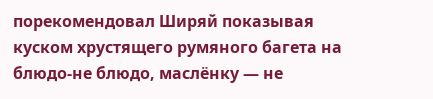порекомендовал Ширяй показывая куском хрустящего румяного багета на блюдо-не блюдо, маслёнку — не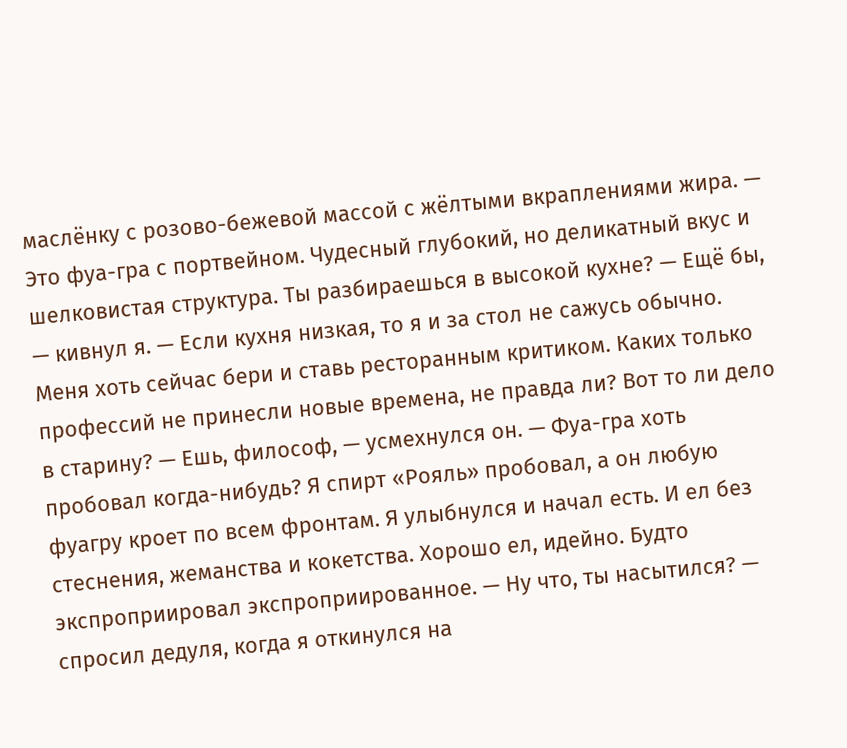маслёнку с розово-бежевой массой с жёлтыми вкраплениями жира. — Это фуа-гра с портвейном. Чудесный глубокий, но деликатный вкус и шелковистая структура. Ты разбираешься в высокой кухне? — Ещё бы, — кивнул я. — Если кухня низкая, то я и за стол не сажусь обычно. Меня хоть сейчас бери и ставь ресторанным критиком. Каких только профессий не принесли новые времена, не правда ли? Вот то ли дело в старину? — Ешь, философ, — усмехнулся он. — Фуа-гра хоть пробовал когда-нибудь? Я спирт «Рояль» пробовал, а он любую фуагру кроет по всем фронтам. Я улыбнулся и начал есть. И ел без стеснения, жеманства и кокетства. Хорошо ел, идейно. Будто экспроприировал экспроприированное. — Ну что, ты насытился? — спросил дедуля, когда я откинулся на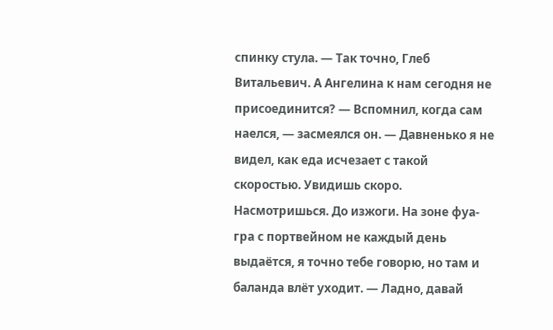спинку стула. — Так точно, Глеб Витальевич. А Ангелина к нам сегодня не присоединится? — Вспомнил, когда сам наелся, — засмеялся он. — Давненько я не видел, как еда исчезает с такой скоростью. Увидишь скоро. Насмотришься. До изжоги. На зоне фуа-гра с портвейном не каждый день выдаётся, я точно тебе говорю, но там и баланда влёт уходит. — Ладно, давай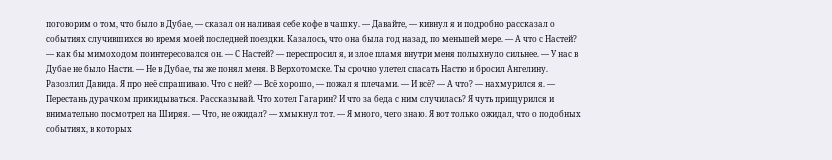поговорим о том, что было в Дубае, — сказал он наливая себе кофе в чашку. — Давайте, — кивнул я и подробно рассказал о событиях случившихся во время моей последней поездки. Казалось, что она была год назад, по меньшей мере. — А что с Настей? — как бы мимоходом поинтересовался он. — С Настей? — переспросил я, и злое пламя внутри меня полыхнуло сильнее. — У нас в Дубае не было Насти. — Не в Дубае, ты же понял меня. В Верхотомске. Ты срочно улетел спасать Настю и бросил Ангелину. Разозлил Давида. Я про неё спрашиваю. Что с ней? — Всё хорошо, — пожал я плечами. — И всё? — А что? — нахмурился я. — Перестань дурачком прикидываться. Рассказывай. Что хотел Гагарин? И что за беда с ним случилась? Я чуть прищурился и внимательно посмотрел на Ширяя. — Что, не ожидал? — хмыкнул тот. — Я много, чего знаю. Я вот только ожидал, что о подобных событиях, в которых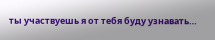ты участвуешь я от тебя буду узнавать…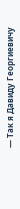— Так я Давиду Георгиевичу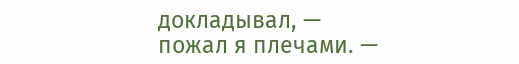докладывал, — пожал я плечами. —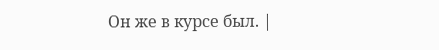Он же в курсе был. |